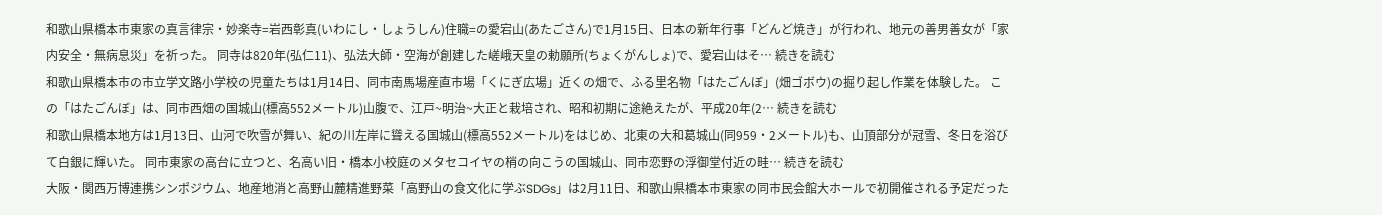和歌山県橋本市東家の真言律宗・妙楽寺=岩西彰真(いわにし・しょうしん)住職=の愛宕山(あたごさん)で1月15日、日本の新年行事「どんど焼き」が行われ、地元の善男善女が「家内安全・無病息災」を祈った。 同寺は820年(弘仁11)、弘法大師・空海が創建した嵯峨天皇の勅願所(ちょくがんしょ)で、愛宕山はそ… 続きを読む
和歌山県橋本市の市立学文路小学校の児童たちは1月14日、同市南馬場産直市場「くにぎ広場」近くの畑で、ふる里名物「はたごんぼ」(畑ゴボウ)の掘り起し作業を体験した。 この「はたごんぼ」は、同市西畑の国城山(標高552メートル)山腹で、江戸~明治~大正と栽培され、昭和初期に途絶えたが、平成20年(2… 続きを読む
和歌山県橋本地方は1月13日、山河で吹雪が舞い、紀の川左岸に聳える国城山(標高552メートル)をはじめ、北東の大和葛城山(同959・2メートル)も、山頂部分が冠雪、冬日を浴びて白銀に輝いた。 同市東家の高台に立つと、名高い旧・橋本小校庭のメタセコイヤの梢の向こうの国城山、同市恋野の浮御堂付近の畦… 続きを読む
大阪・関西万博連携シンポジウム、地産地消と高野山麓精進野菜「高野山の食文化に学ぶSDGs」は2月11日、和歌山県橋本市東家の同市民会館大ホールで初開催される予定だった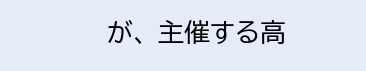が、 主催する高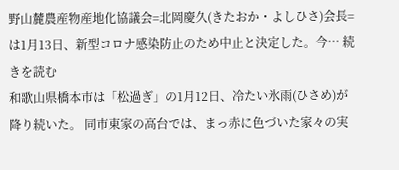野山麓農産物産地化協議会=北岡慶久(きたおか・よしひさ)会長=は1月13日、新型コロナ感染防止のため中止と決定した。今… 続きを読む
和歌山県橋本市は「松過ぎ」の1月12日、冷たい氷雨(ひさめ)が降り続いた。 同市東家の高台では、まっ赤に色づいた家々の実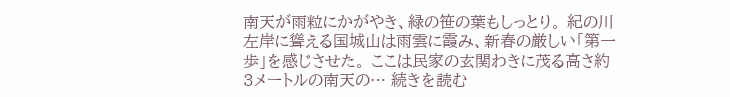南天が雨粒にかがやき、緑の笹の葉もしっとり。 紀の川左岸に聳える国城山は雨雲に霞み、新春の厳しい「第一歩」を感じさせた。 ここは民家の玄関わきに茂る高さ約3メートルの南天の… 続きを読む